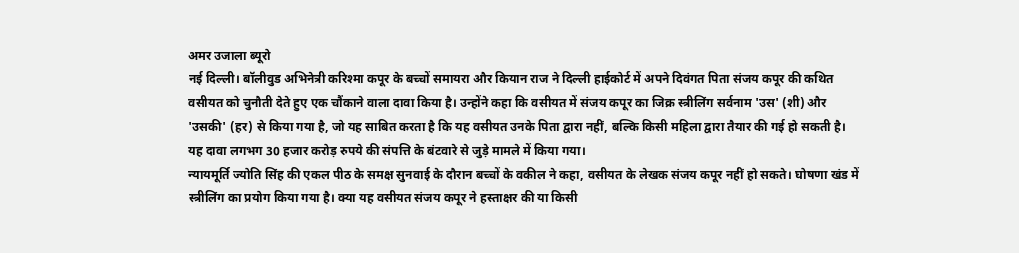अमर उजाला ब्यूरो
नई दिल्ली। बॉलीवुड अभिनेत्री करिश्मा कपूर के बच्चों समायरा और कियान राज ने दिल्ली हाईकोर्ट में अपने दिवंगत पिता संजय कपूर की कथित वसीयत को चुनौती देते हुए एक चौंकाने वाला दावा किया है। उन्होंने कहा कि वसीयत में संजय कपूर का जिक्र स्त्रीलिंग सर्वनाम 'उस' (शी) और 'उसकी' (हर) से किया गया है, जो यह साबित करता है कि यह वसीयत उनके पिता द्वारा नहीं, बल्कि किसी महिला द्वारा तैयार की गई हो सकती है। यह दावा लगभग 30 हजार करोड़ रुपये की संपत्ति के बंटवारे से जुड़े मामले में किया गया।
न्यायमूर्ति ज्योति सिंह की एकल पीठ के समक्ष सुनवाई के दौरान बच्चों के वकील ने कहा, वसीयत के लेखक संजय कपूर नहीं हो सकते। घोषणा खंड में स्त्रीलिंग का प्रयोग किया गया है। क्या यह वसीयत संजय कपूर ने हस्ताक्षर की या किसी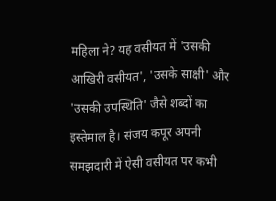महिला ने? यह वसीयत में 'उसकी आखिरी वसीयत', 'उसके साक्षी' और 'उसकी उपस्थिति' जैसे शब्दों का इस्तेमाल है। संजय कपूर अपनी समझदारी में ऐसी वसीयत पर कभी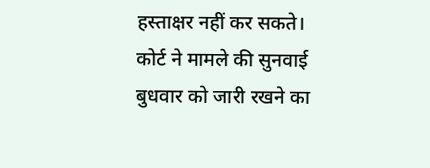हस्ताक्षर नहीं कर सकते। कोर्ट ने मामले की सुनवाई बुधवार को जारी रखने का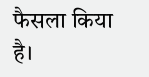फैसला किया है।